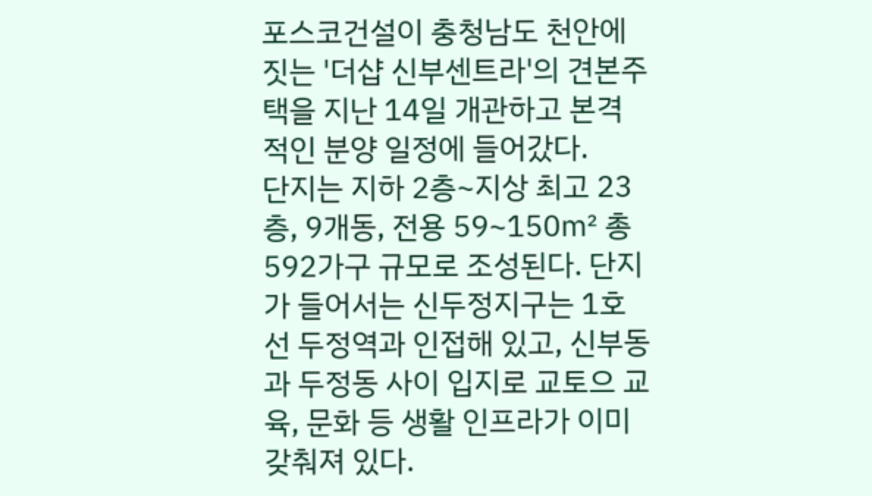포스코건설이 충청남도 천안에 짓는 '더샵 신부센트라'의 견본주택을 지난 14일 개관하고 본격적인 분양 일정에 들어갔다.
단지는 지하 2층~지상 최고 23층, 9개동, 전용 59~150㎡ 총 592가구 규모로 조성된다. 단지가 들어서는 신두정지구는 1호선 두정역과 인접해 있고, 신부동과 두정동 사이 입지로 교토으 교육, 문화 등 생활 인프라가 이미 갖춰져 있다.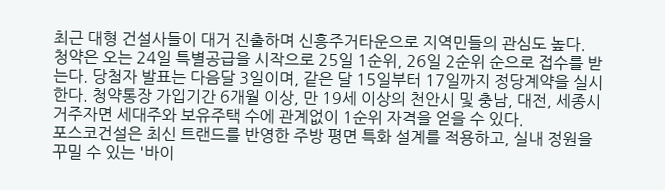최근 대형 건설사들이 대거 진출하며 신흥주거타운으로 지역민들의 관심도 높다.
청약은 오는 24일 특별공급을 시작으로 25일 1순위, 26일 2순위 순으로 접수를 받는다. 당첨자 발표는 다음달 3일이며, 같은 달 15일부터 17일까지 정당계약을 실시한다. 청약통장 가입기간 6개월 이상, 만 19세 이상의 천안시 및 충남, 대전, 세종시 거주자면 세대주와 보유주택 수에 관계없이 1순위 자격을 얻을 수 있다.
포스코건설은 최신 트랜드를 반영한 주방 평면 특화 설계를 적용하고, 실내 정원을 꾸밀 수 있는 '바이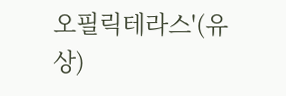오필릭테라스'(유상)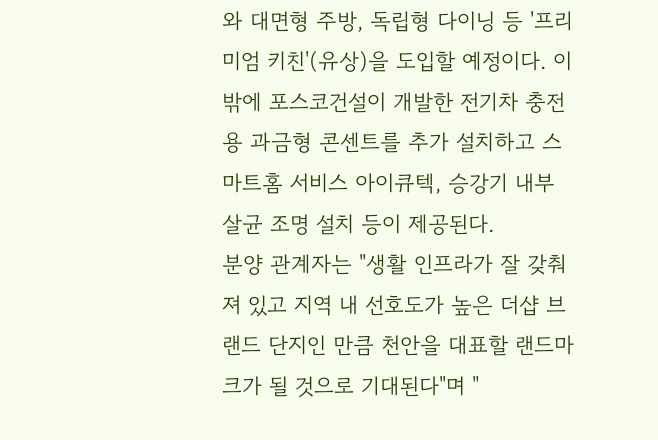와 대면형 주방, 독립형 다이닝 등 '프리미엄 키친'(유상)을 도입할 예정이다. 이밖에 포스코건설이 개발한 전기차 충전용 과금형 콘센트를 추가 설치하고 스마트홈 서비스 아이큐텍, 승강기 내부 살균 조명 설치 등이 제공된다.
분양 관계자는 "생활 인프라가 잘 갖춰져 있고 지역 내 선호도가 높은 더샵 브랜드 단지인 만큼 천안을 대표할 랜드마크가 될 것으로 기대된다"며 "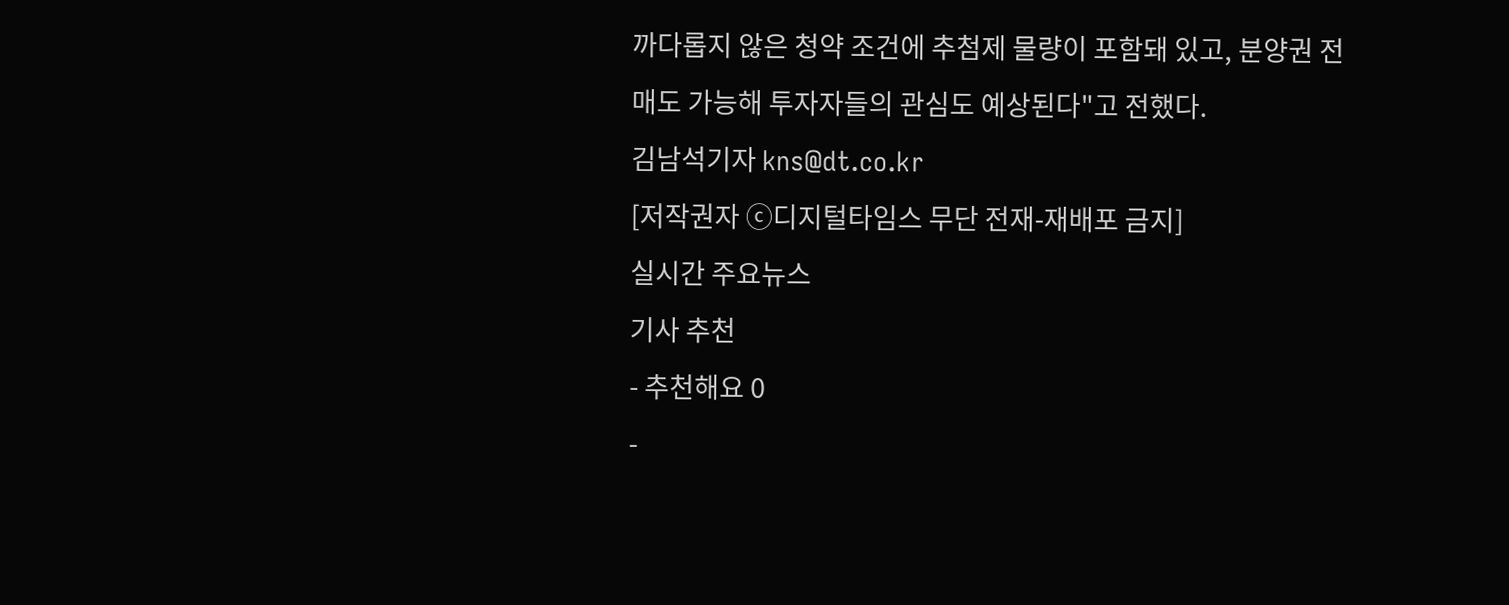까다롭지 않은 청약 조건에 추첨제 물량이 포함돼 있고, 분양권 전매도 가능해 투자자들의 관심도 예상된다"고 전했다.
김남석기자 kns@dt.co.kr
[저작권자 ⓒ디지털타임스 무단 전재-재배포 금지]
실시간 주요뉴스
기사 추천
- 추천해요 0
-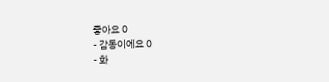좋아요 0
- 감동이에요 0
- 화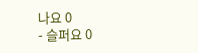나요 0
- 슬퍼요 0